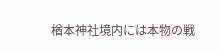楢本神社境内には本物の戦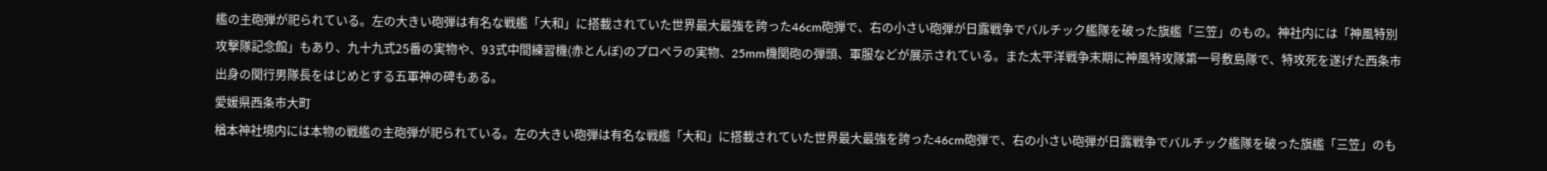艦の主砲弾が祀られている。左の大きい砲弾は有名な戦艦「大和」に搭載されていた世界最大最強を誇った46cm砲弾で、右の小さい砲弾が日露戦争でバルチック艦隊を破った旗艦「三笠」のもの。神社内には「神風特別攻撃隊記念館」もあり、九十九式25番の実物や、93式中間練習機(赤とんぼ)のプロペラの実物、25mm機関砲の弾頭、軍服などが展示されている。また太平洋戦争末期に神風特攻隊第一号敷島隊で、特攻死を遂げた西条市出身の関行男隊長をはじめとする五軍神の碑もある。
愛媛県西条市大町
楢本神社境内には本物の戦艦の主砲弾が祀られている。左の大きい砲弾は有名な戦艦「大和」に搭載されていた世界最大最強を誇った46cm砲弾で、右の小さい砲弾が日露戦争でバルチック艦隊を破った旗艦「三笠」のも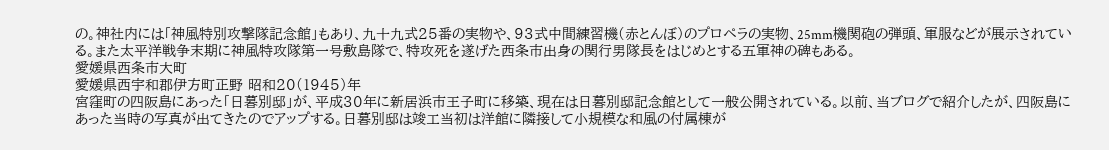の。神社内には「神風特別攻撃隊記念館」もあり、九十九式25番の実物や、93式中間練習機(赤とんぼ)のプロペラの実物、25mm機関砲の弾頭、軍服などが展示されている。また太平洋戦争末期に神風特攻隊第一号敷島隊で、特攻死を遂げた西条市出身の関行男隊長をはじめとする五軍神の碑もある。
愛媛県西条市大町
愛媛県西宇和郡伊方町正野 昭和20(1945)年
宮窪町の四阪島にあった「日暮別邸」が、平成30年に新居浜市王子町に移築、現在は日暮別邸記念館として一般公開されている。以前、当ブログで紹介したが、四阪島にあった当時の写真が出てきたのでアップする。日暮別邸は竣工当初は洋館に隣接して小規模な和風の付属棟が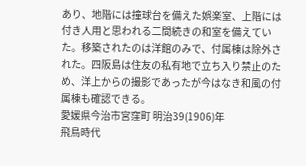あり、地階には撞球台を備えた娯楽室、上階には付き人用と思われる二間続きの和室を備えていた。移築されたのは洋館のみで、付属棟は除外された。四阪島は住友の私有地で立ち入り禁止のため、洋上からの撮影であったが今はなき和風の付属棟も確認できる。
愛媛県今治市宮窪町 明治39(1906)年
飛鳥時代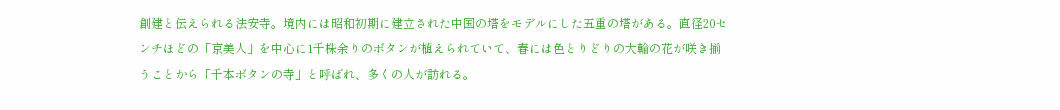創建と伝えられる法安寺。境内には昭和初期に建立された中国の塔をモデルにした五重の塔がある。直径20センチほどの「京美人」を中心に1千株余りのボタンが植えられていて、春には色とりどりの大輪の花が咲き揃うことから「千本ボタンの寺」と呼ばれ、多くの人が訪れる。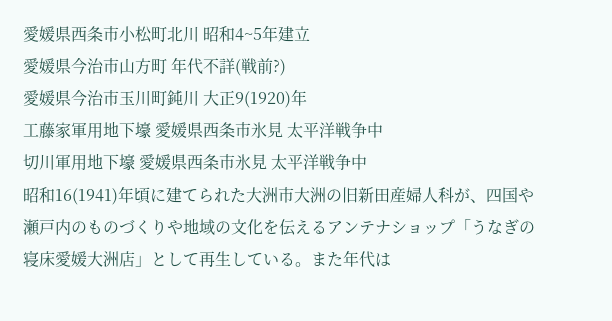愛媛県西条市小松町北川 昭和4~5年建立
愛媛県今治市山方町 年代不詳(戦前?)
愛媛県今治市玉川町鈍川 大正9(1920)年
工藤家軍用地下壕 愛媛県西条市氷見 太平洋戦争中
切川軍用地下壕 愛媛県西条市氷見 太平洋戦争中
昭和16(1941)年頃に建てられた大洲市大洲の旧新田産婦人科が、四国や瀬戸内のものづくりや地域の文化を伝えるアンテナショップ「うなぎの寝床愛媛大洲店」として再生している。また年代は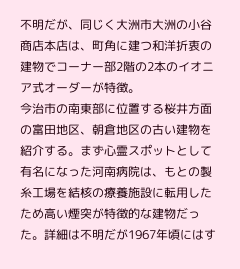不明だが、同じく大洲市大洲の小谷商店本店は、町角に建つ和洋折衷の建物でコーナー部2階の2本のイオニア式オーダーが特徴。
今治市の南東部に位置する桜井方面の富田地区、朝倉地区の古い建物を紹介する。まず心霊スポットとして有名になった河南病院は、もとの製糸工場を結核の療養施設に転用したため高い煙突が特徴的な建物だった。詳細は不明だが1967年頃にはす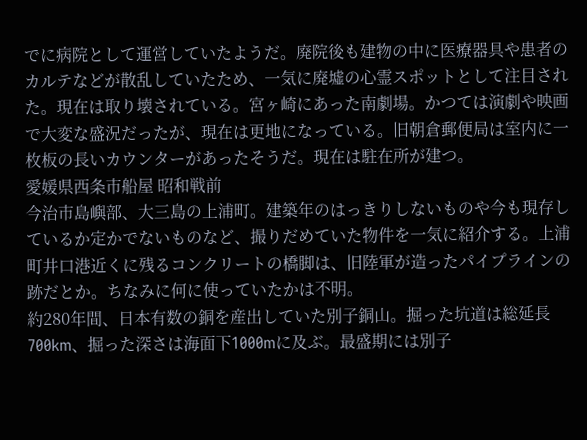でに病院として運営していたようだ。廃院後も建物の中に医療器具や患者のカルテなどが散乱していたため、一気に廃墟の心霊スポットとして注目された。現在は取り壊されている。宮ヶ崎にあった南劇場。かつては演劇や映画で大変な盛況だったが、現在は更地になっている。旧朝倉郵便局は室内に一枚板の長いカウンターがあったそうだ。現在は駐在所が建つ。
愛媛県西条市船屋 昭和戦前
今治市島嶼部、大三島の上浦町。建築年のはっきりしないものや今も現存しているか定かでないものなど、撮りだめていた物件を一気に紹介する。上浦町井口港近くに残るコンクリートの橋脚は、旧陸軍が造ったパイプラインの跡だとか。ちなみに何に使っていたかは不明。
約280年間、日本有数の銅を産出していた別子銅山。掘った坑道は総延長700km、掘った深さは海面下1000mに及ぶ。最盛期には別子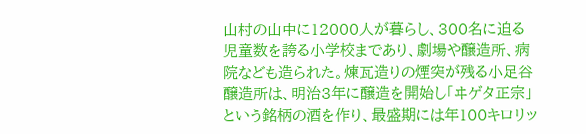山村の山中に12000人が暮らし、300名に迫る児童数を誇る小学校まであり、劇場や醸造所、病院なども造られた。煉瓦造りの煙突が残る小足谷醸造所は、明治3年に醸造を開始し「ヰゲタ正宗」という銘柄の酒を作り、最盛期には年100キロリッ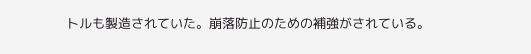トルも製造されていた。崩落防止のための補強がされている。